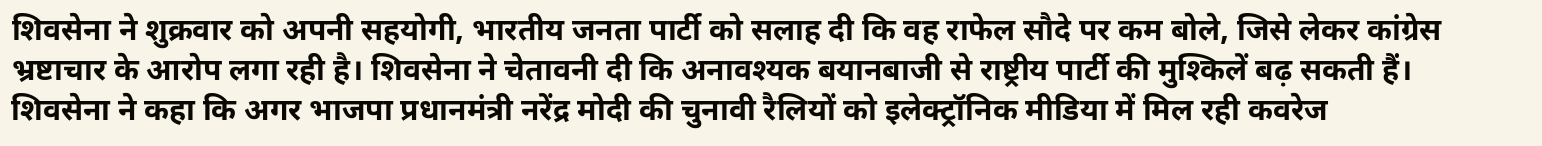शिवसेना ने शुक्रवार को अपनी सहयोगी, भारतीय जनता पार्टी को सलाह दी कि वह राफेल सौदे पर कम बोले, जिसे लेकर कांग्रेस भ्रष्टाचार के आरोप लगा रही है। शिवसेना ने चेतावनी दी कि अनावश्यक बयानबाजी से राष्ट्रीय पार्टी की मुश्किलें बढ़ सकती हैं।
शिवसेना ने कहा कि अगर भाजपा प्रधानमंत्री नरेंद्र मोदी की चुनावी रैलियों को इलेक्ट्रॉनिक मीडिया में मिल रही कवरेज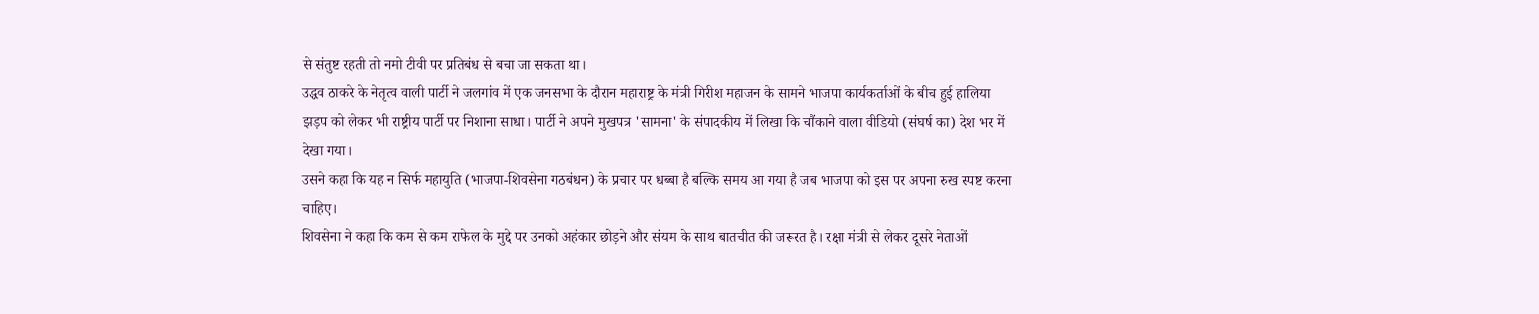से संतुष्ट रहती तो नमो टीवी पर प्रतिबंध से बचा जा सकता था।
उद्धव ठाकरे के नेतृत्व वाली पार्टी ने जलगांव में एक जनसभा के दौरान महाराष्ट्र के मंत्री गिरीश महाजन के सामने भाजपा कार्यकर्ताओं के बीच हुई हालिया झड़प को लेकर भी राष्ट्रीय पार्टी पर निशाना साधा। पार्टी ने अपने मुखपत्र 'सामना' के संपादकीय में लिखा कि चौंकाने वाला वीडियो (संघर्ष का) देश भर में देखा गया।
उसने कहा कि यह न सिर्फ महायुति (भाजपा-शिवसेना गठबंधन) के प्रचार पर धब्बा है बल्कि समय आ गया है जब भाजपा को इस पर अपना रुख स्पष्ट करना चाहिए।
शिवसेना ने कहा कि कम से कम राफेल के मुद्दे पर उनको अहंकार छोड़ने और संयम के साथ बातचीत की जरूरत है। रक्षा मंत्री से लेकर दूसरे नेताओं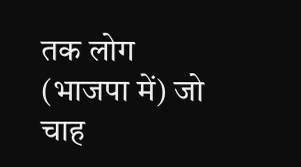तक लोग (भाजपा में) जो चाह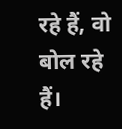रहे हैं, वो बोल रहे हैं।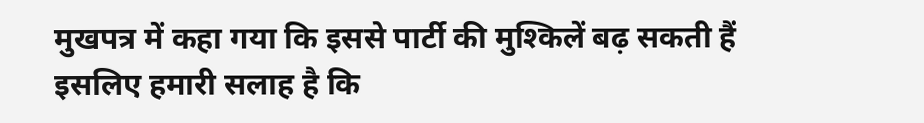मुखपत्र में कहा गया कि इससे पार्टी की मुश्किलें बढ़ सकती हैं इसलिए हमारी सलाह है कि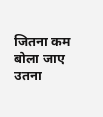जितना कम बोला जाए उतना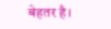बेहतर है।